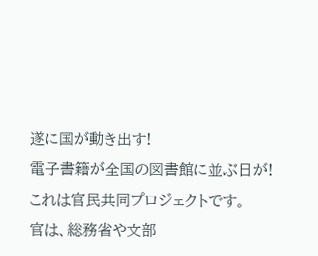遂に国が動き出す!
電子書籍が全国の図書館に並ぶ日が!
これは官民共同プロジェクトです。
官は、総務省や文部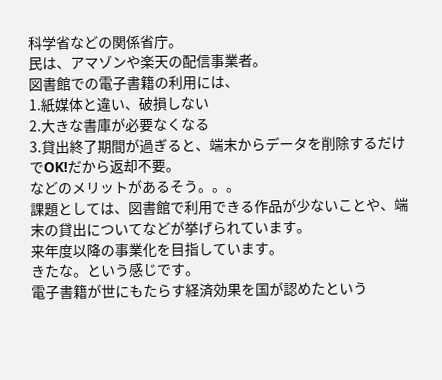科学省などの関係省庁。
民は、アマゾンや楽天の配信事業者。
図書館での電子書籍の利用には、
1.紙媒体と違い、破損しない
2.大きな書庫が必要なくなる
3.貸出終了期間が過ぎると、端末からデータを削除するだけでOK!だから返却不要。
などのメリットがあるそう。。。
課題としては、図書館で利用できる作品が少ないことや、端末の貸出についてなどが挙げられています。
来年度以降の事業化を目指しています。
きたな。という感じです。
電子書籍が世にもたらす経済効果を国が認めたという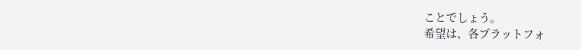ことでしょう。
希望は、各プラットフォ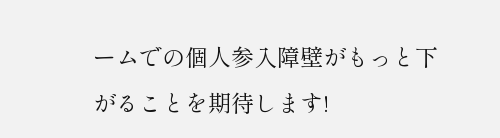ームでの個人参入障壁がもっと下がることを期待します!